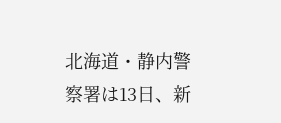北海道・静内警察署は13日、新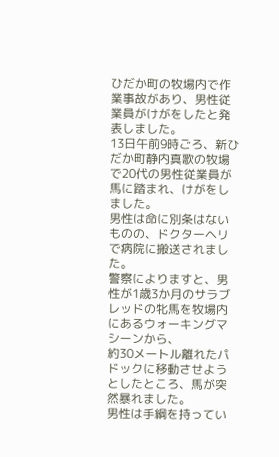ひだか町の牧場内で作業事故があり、男性従業員がけがをしたと発表しました。
13日午前9時ごろ、新ひだか町静内真歌の牧場で20代の男性従業員が馬に踏まれ、けがをしました。
男性は命に別条はないものの、ドクターヘリで病院に搬送されました。
警察によりますと、男性が1歳3か月のサラブレッドの牝馬を牧場内にあるウォーキングマシーンから、
約30メートル離れたパドックに移動させようとしたところ、馬が突然暴れました。
男性は手綱を持ってい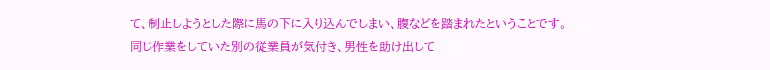て、制止しようとした際に馬の下に入り込んでしまい、腹などを踏まれたということです。
同じ作業をしていた別の従業員が気付き、男性を助け出して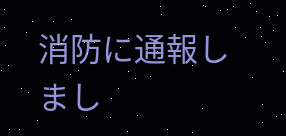消防に通報しまし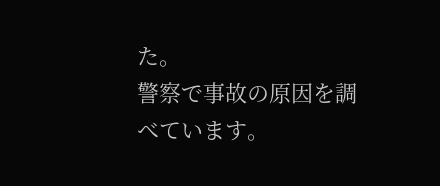た。
警察で事故の原因を調べています。